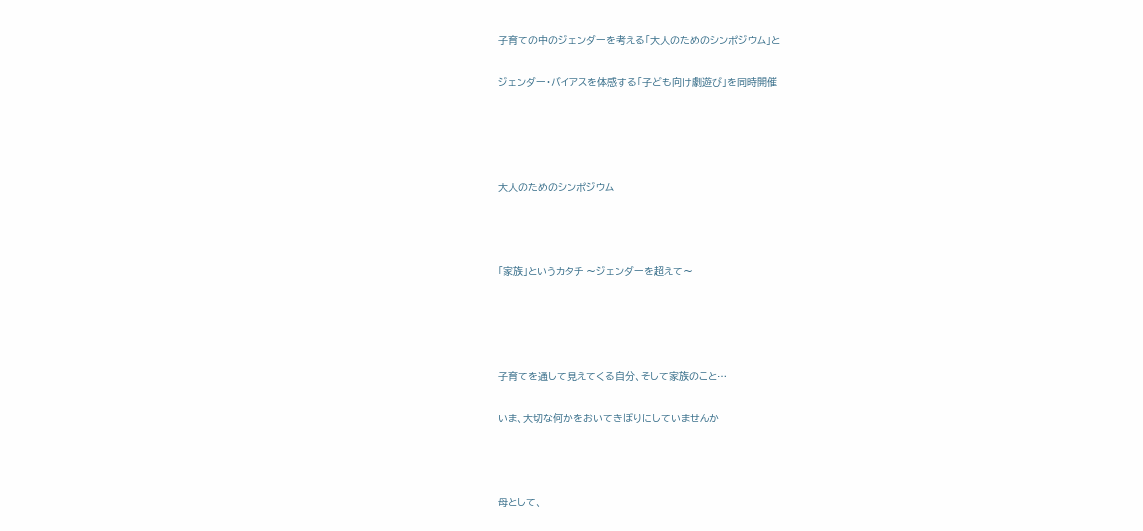子育ての中のジェンダーを考える「大人のためのシンポジウム」と

ジェンダー・バイアスを体感する「子ども向け劇遊び」を同時開催




大人のためのシンポジウム



「家族」というカタチ 〜ジェンダーを超えて〜




子育てを通して見えてくる自分、そして家族のこと…

いま、大切な何かをおいてきぼりにしていませんか



母として、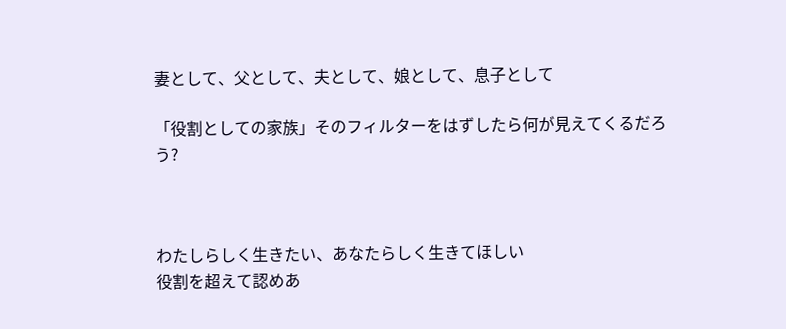妻として、父として、夫として、娘として、息子として

「役割としての家族」そのフィルターをはずしたら何が見えてくるだろう?



わたしらしく生きたい、あなたらしく生きてほしい
役割を超えて認めあ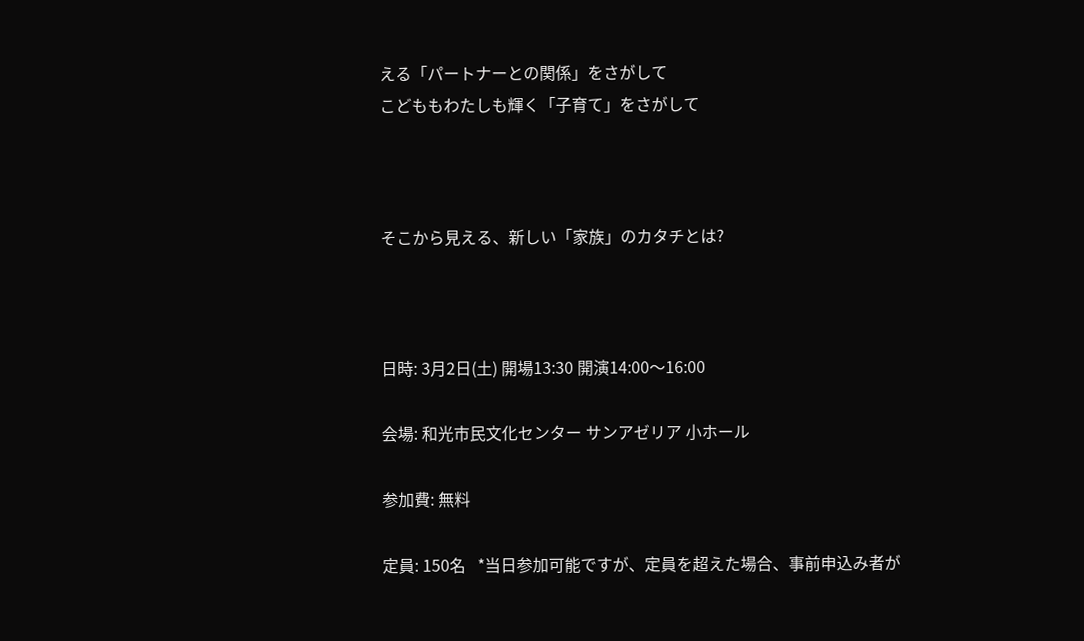える「パートナーとの関係」をさがして
こどももわたしも輝く「子育て」をさがして



そこから見える、新しい「家族」のカタチとは?



日時: 3月2日(土) 開場13:30 開演14:00〜16:00

会場: 和光市民文化センター サンアゼリア 小ホール

参加費: 無料

定員: 150名   *当日参加可能ですが、定員を超えた場合、事前申込み者が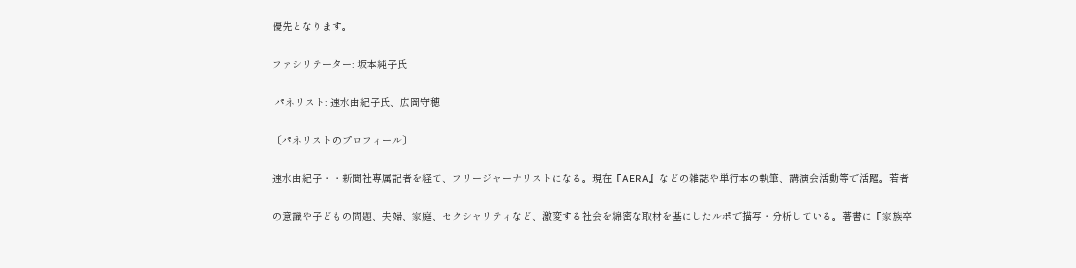優先となります。

ファシリテーター: 坂本純子氏

 パネリスト: 速水由紀子氏、広岡守穂

〔パネリストのプロフィール〕

速水由紀子・・新聞社専属記者を経て、フリージャーナリストになる。現在『AERA』などの雑誌や単行本の執筆、講演会活動等で活躍。若者

の意識や子どもの問題、夫婦、家庭、セクシャリティなど、激変する社会を綿密な取材を基にしたルポで描写・分析している。著書に『家族卒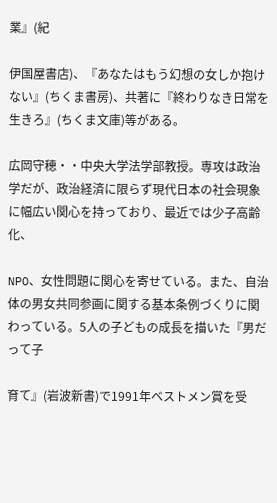業』(紀

伊国屋書店)、『あなたはもう幻想の女しか抱けない』(ちくま書房)、共著に『終わりなき日常を生きろ』(ちくま文庫)等がある。

広岡守穂・・中央大学法学部教授。専攻は政治学だが、政治経済に限らず現代日本の社会現象に幅広い関心を持っており、最近では少子高齢化、

NPO、女性問題に関心を寄せている。また、自治体の男女共同参画に関する基本条例づくりに関わっている。5人の子どもの成長を描いた『男だって子

育て』(岩波新書)で1991年ベストメン賞を受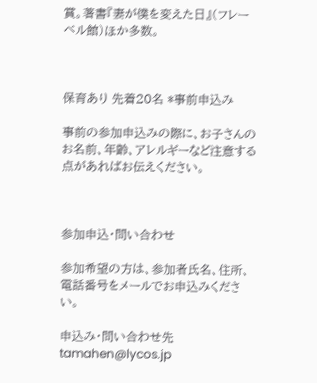賞。著書『妻が僕を変えた日』(フレーベル館)ほか多数。



保育あり 先着20名 *事前申込み

事前の参加申込みの際に、お子さんのお名前、年齢、アレルギーなど注意する点があればお伝えください。



参加申込・問い合わせ

参加希望の方は、参加者氏名、住所、電話番号をメールでお申込みください。

申込み・問い合わせ先 tamahen@lycos.jp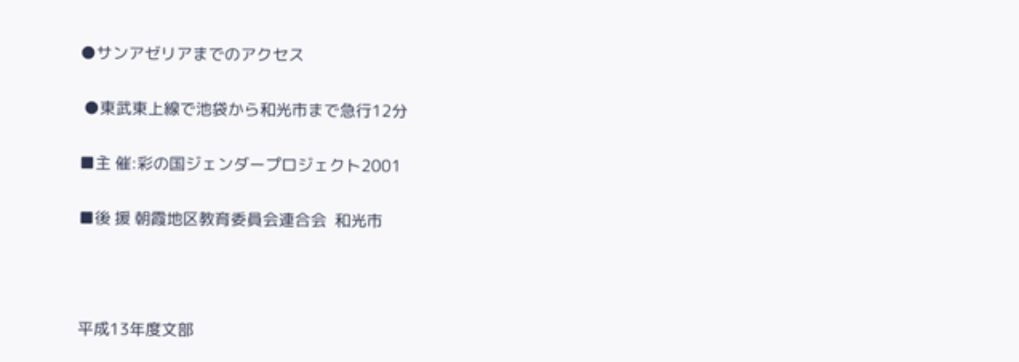●サンアゼリアまでのアクセス

 ●東武東上線で池袋から和光市まで急行12分

■主 催:彩の国ジェンダープロジェクト2001

■後 援 朝霞地区教育委員会連合会  和光市



平成13年度文部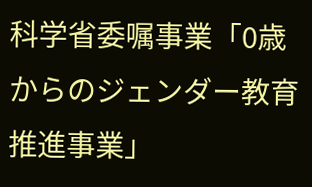科学省委嘱事業「0歳からのジェンダー教育推進事業」